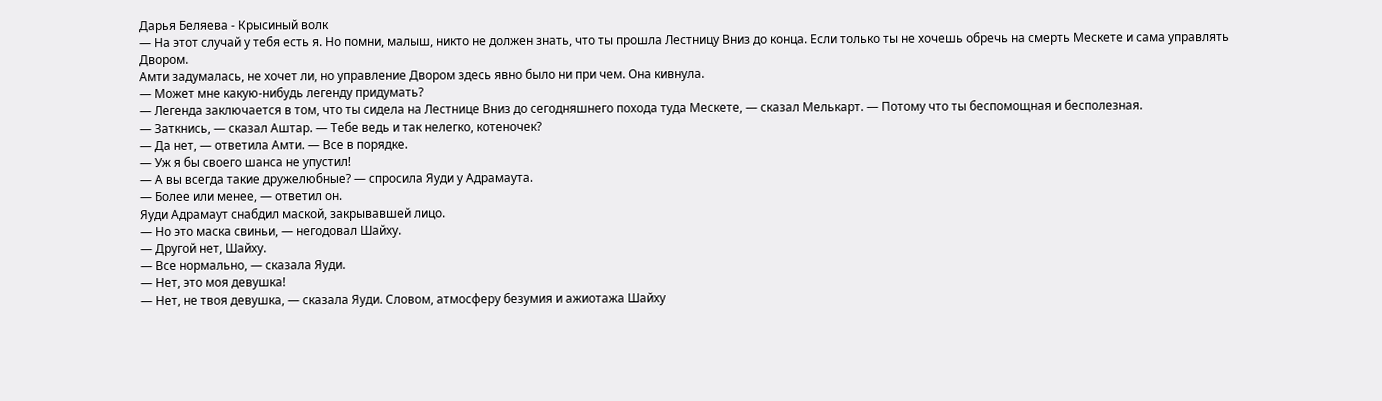Дарья Беляева - Крысиный волк
— На этот случай у тебя есть я. Но помни, малыш, никто не должен знать, что ты прошла Лестницу Вниз до конца. Если только ты не хочешь обречь на смерть Мескете и сама управлять Двором.
Амти задумалась, не хочет ли, но управление Двором здесь явно было ни при чем. Она кивнула.
— Может мне какую-нибудь легенду придумать?
— Легенда заключается в том, что ты сидела на Лестнице Вниз до сегодняшнего похода туда Мескете, — сказал Мелькарт. — Потому что ты беспомощная и бесполезная.
— Заткнись, — сказал Аштар. — Тебе ведь и так нелегко, котеночек?
— Да нет, — ответила Амти. — Все в порядке.
— Уж я бы своего шанса не упустил!
— А вы всегда такие дружелюбные? — спросила Яуди у Адрамаута.
— Более или менее, — ответил он.
Яуди Адрамаут снабдил маской, закрывавшей лицо.
— Но это маска свиньи, — негодовал Шайху.
— Другой нет, Шайху.
— Все нормально, — сказала Яуди.
— Нет, это моя девушка!
— Нет, не твоя девушка, — сказала Яуди. Словом, атмосферу безумия и ажиотажа Шайху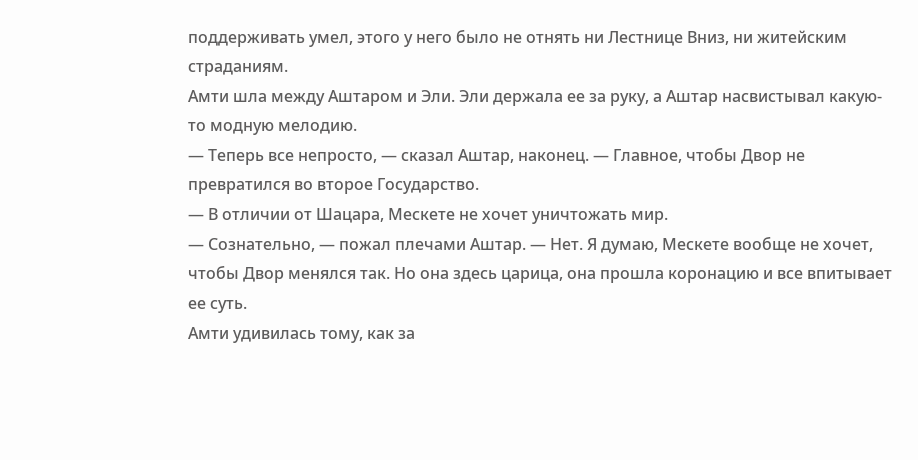поддерживать умел, этого у него было не отнять ни Лестнице Вниз, ни житейским страданиям.
Амти шла между Аштаром и Эли. Эли держала ее за руку, а Аштар насвистывал какую-то модную мелодию.
— Теперь все непросто, — сказал Аштар, наконец. — Главное, чтобы Двор не превратился во второе Государство.
— В отличии от Шацара, Мескете не хочет уничтожать мир.
— Сознательно, — пожал плечами Аштар. — Нет. Я думаю, Мескете вообще не хочет, чтобы Двор менялся так. Но она здесь царица, она прошла коронацию и все впитывает ее суть.
Амти удивилась тому, как за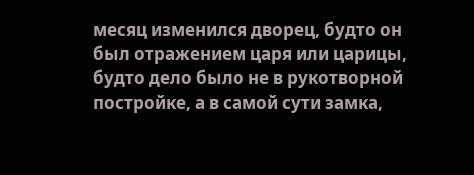месяц изменился дворец, будто он был отражением царя или царицы, будто дело было не в рукотворной постройке, а в самой сути замка,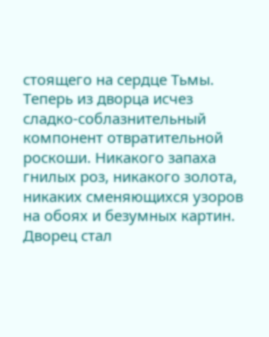стоящего на сердце Тьмы.
Теперь из дворца исчез сладко-соблазнительный компонент отвратительной роскоши. Никакого запаха гнилых роз, никакого золота, никаких сменяющихся узоров на обоях и безумных картин.
Дворец стал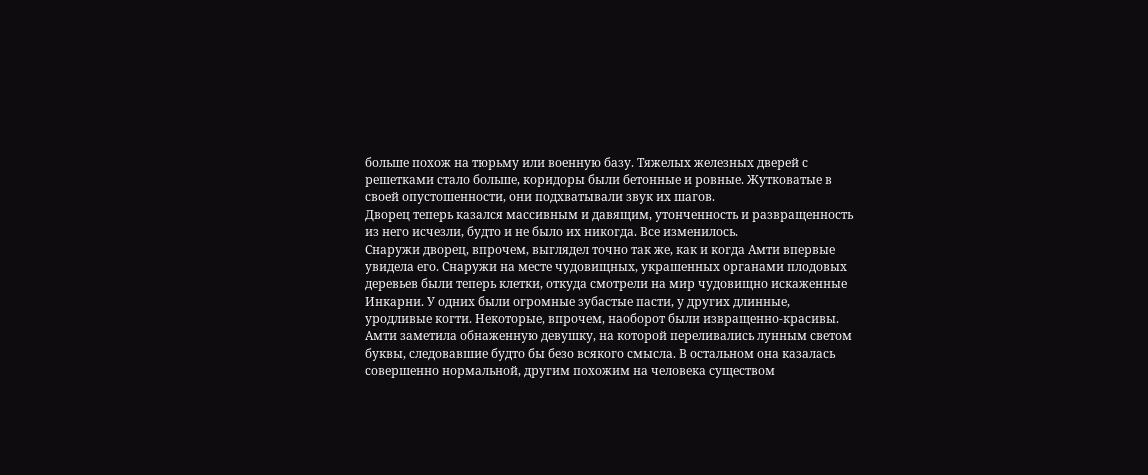больше похож на тюрьму или военную базу. Тяжелых железных дверей с решетками стало больше, коридоры были бетонные и ровные. Жутковатые в своей опустошенности, они подхватывали звук их шагов.
Дворец теперь казался массивным и давящим, утонченность и развращенность из него исчезли, будто и не было их никогда. Все изменилось.
Снаружи дворец, впрочем, выглядел точно так же, как и когда Амти впервые увидела его. Снаружи на месте чудовищных, украшенных органами плодовых деревьев были теперь клетки, откуда смотрели на мир чудовищно искаженные Инкарни. У одних были огромные зубастые пасти, у других длинные, уродливые когти. Некоторые, впрочем, наоборот были извращенно-красивы. Амти заметила обнаженную девушку, на которой переливались лунным светом буквы, следовавшие будто бы безо всякого смысла. В остальном она казалась совершенно нормальной, другим похожим на человека существом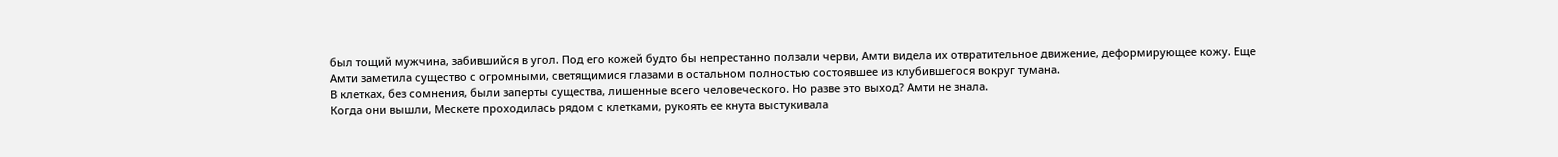был тощий мужчина, забившийся в угол. Под его кожей будто бы непрестанно ползали черви, Амти видела их отвратительное движение, деформирующее кожу. Еще Амти заметила существо с огромными, светящимися глазами в остальном полностью состоявшее из клубившегося вокруг тумана.
В клетках, без сомнения, были заперты существа, лишенные всего человеческого. Но разве это выход? Амти не знала.
Когда они вышли, Мескете проходилась рядом с клетками, рукоять ее кнута выстукивала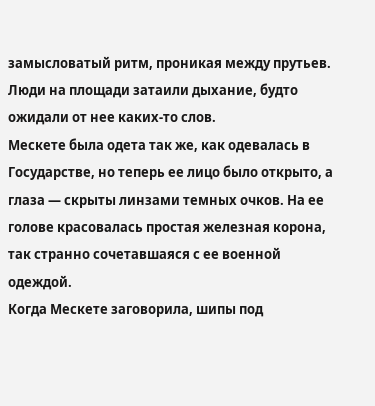замысловатый ритм, проникая между прутьев. Люди на площади затаили дыхание, будто ожидали от нее каких-то слов.
Мескете была одета так же, как одевалась в Государстве, но теперь ее лицо было открыто, а глаза — скрыты линзами темных очков. На ее голове красовалась простая железная корона, так странно сочетавшаяся с ее военной одеждой.
Когда Мескете заговорила, шипы под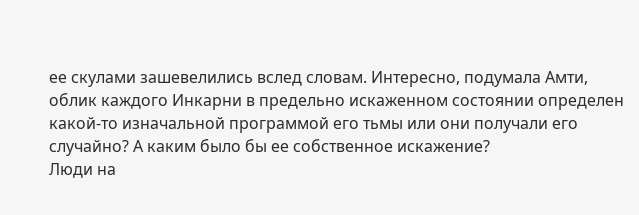ее скулами зашевелились вслед словам. Интересно, подумала Амти, облик каждого Инкарни в предельно искаженном состоянии определен какой-то изначальной программой его тьмы или они получали его случайно? А каким было бы ее собственное искажение?
Люди на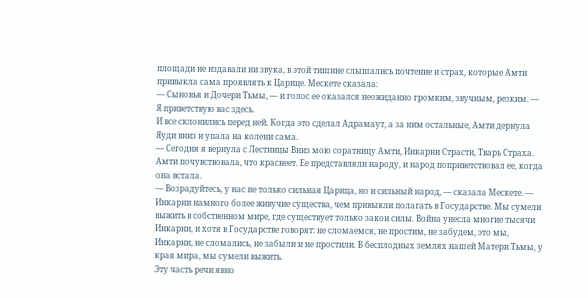площади не издавали ни звука, в этой тишине слышались почтение и страх, которые Амти привыкла сама проявлять к Царице. Мескете сказала:
— Сыновья и Дочери Тьмы, — и голос ее оказался неожиданно громким, звучным, резким. — Я приветствую вас здесь.
И все склонились перед ней. Когда это сделал Адрамаут, а за ним остальные, Амти дернула Яуди вниз и упала на колени сама.
— Сегодня я вернула с Лестницы Вниз мою соратницу Амти, Инкарни Страсти, Тварь Страха.
Амти почувствовала, что краснеет. Ее представляли народу, и народ поприветствовал ее, когда она встала.
— Возрадуйтесь, у нас не только сильная Царица, но и сильный народ, — сказала Мескете. — Инкарни намного более живучие существа, чем привыкли полагать в Государстве. Мы сумели выжить в собственном мире, где существует только закон силы. Война унесла многие тысячи Инкарни, и хотя в Государстве говорят: не сломаемся, не простим, не забудем, это мы, Инкарни, не сломались, не забыли и не простили. В бесплодных землях нашей Матери Тьмы, у края мира, мы сумели выжить.
Эту часть речи явно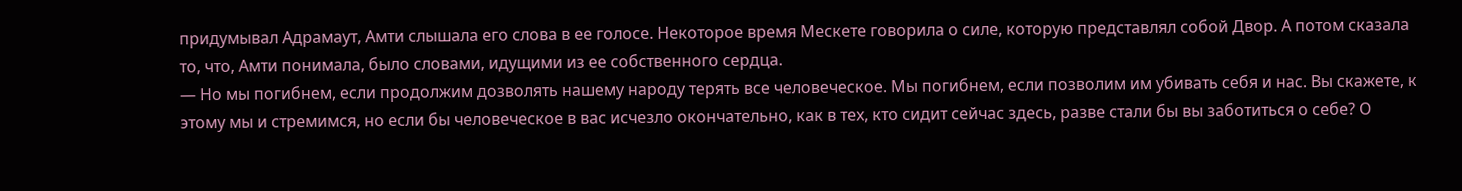придумывал Адрамаут, Амти слышала его слова в ее голосе. Некоторое время Мескете говорила о силе, которую представлял собой Двор. А потом сказала то, что, Амти понимала, было словами, идущими из ее собственного сердца.
— Но мы погибнем, если продолжим дозволять нашему народу терять все человеческое. Мы погибнем, если позволим им убивать себя и нас. Вы скажете, к этому мы и стремимся, но если бы человеческое в вас исчезло окончательно, как в тех, кто сидит сейчас здесь, разве стали бы вы заботиться о себе? О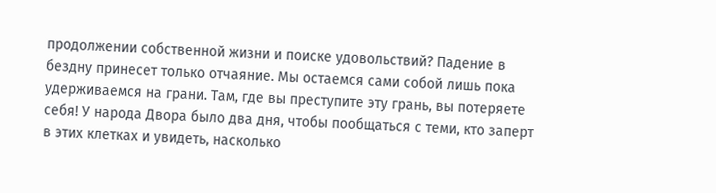продолжении собственной жизни и поиске удовольствий? Падение в бездну принесет только отчаяние. Мы остаемся сами собой лишь пока удерживаемся на грани. Там, где вы преступите эту грань, вы потеряете себя! У народа Двора было два дня, чтобы пообщаться с теми, кто заперт в этих клетках и увидеть, насколько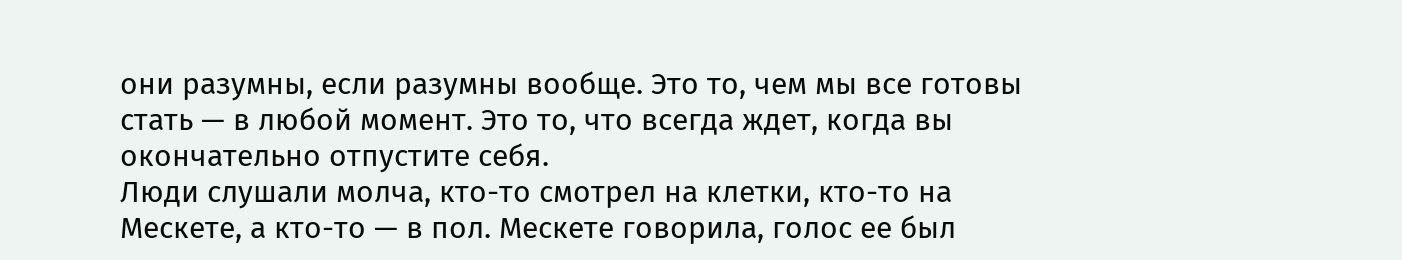они разумны, если разумны вообще. Это то, чем мы все готовы стать — в любой момент. Это то, что всегда ждет, когда вы окончательно отпустите себя.
Люди слушали молча, кто-то смотрел на клетки, кто-то на Мескете, а кто-то — в пол. Мескете говорила, голос ее был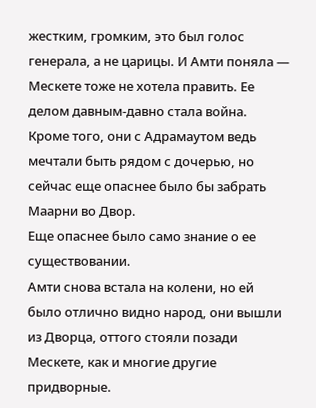жестким, громким, это был голос генерала, а не царицы. И Амти поняла — Мескете тоже не хотела править. Ее делом давным-давно стала война. Кроме того, они с Адрамаутом ведь мечтали быть рядом с дочерью, но сейчас еще опаснее было бы забрать Маарни во Двор.
Еще опаснее было само знание о ее существовании.
Амти снова встала на колени, но ей было отлично видно народ, они вышли из Дворца, оттого стояли позади Мескете, как и многие другие придворные.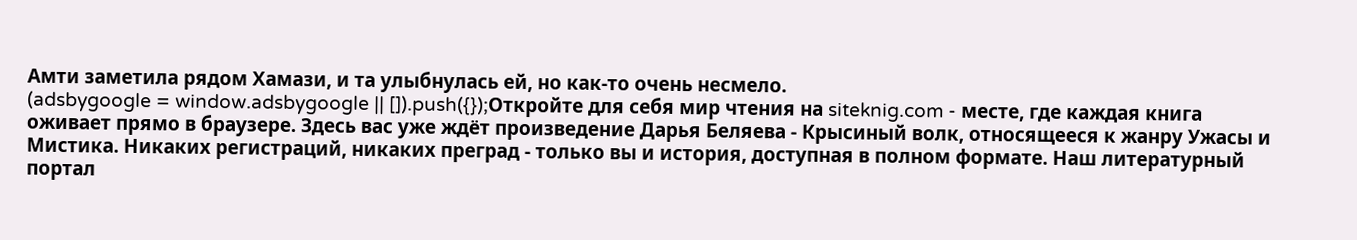Амти заметила рядом Хамази, и та улыбнулась ей, но как-то очень несмело.
(adsbygoogle = window.adsbygoogle || []).push({});Откройте для себя мир чтения на siteknig.com - месте, где каждая книга оживает прямо в браузере. Здесь вас уже ждёт произведение Дарья Беляева - Крысиный волк, относящееся к жанру Ужасы и Мистика. Никаких регистраций, никаких преград - только вы и история, доступная в полном формате. Наш литературный портал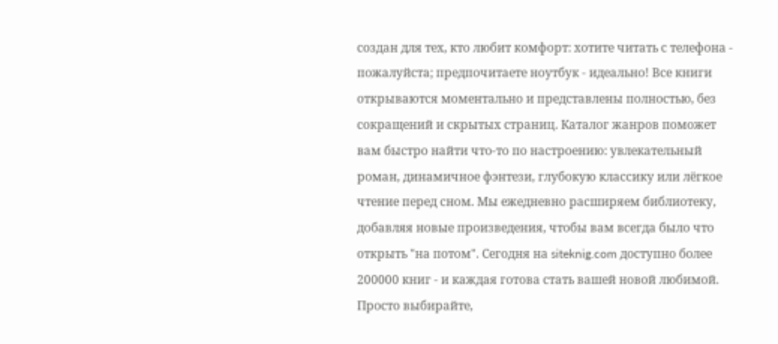создан для тех, кто любит комфорт: хотите читать с телефона - пожалуйста; предпочитаете ноутбук - идеально! Все книги открываются моментально и представлены полностью, без сокращений и скрытых страниц. Каталог жанров поможет вам быстро найти что-то по настроению: увлекательный роман, динамичное фэнтези, глубокую классику или лёгкое чтение перед сном. Мы ежедневно расширяем библиотеку, добавляя новые произведения, чтобы вам всегда было что открыть "на потом". Сегодня на siteknig.com доступно более 200000 книг - и каждая готова стать вашей новой любимой. Просто выбирайте,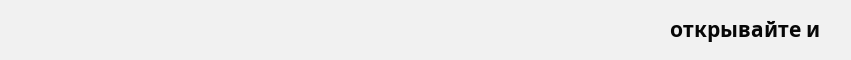открывайте и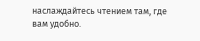наслаждайтесь чтением там, где вам удобно.